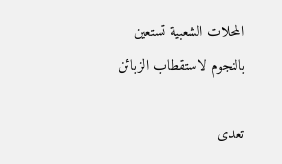المحلات الشعبية تستعين بالنجوم لاستقطاب الزبائن

تعدى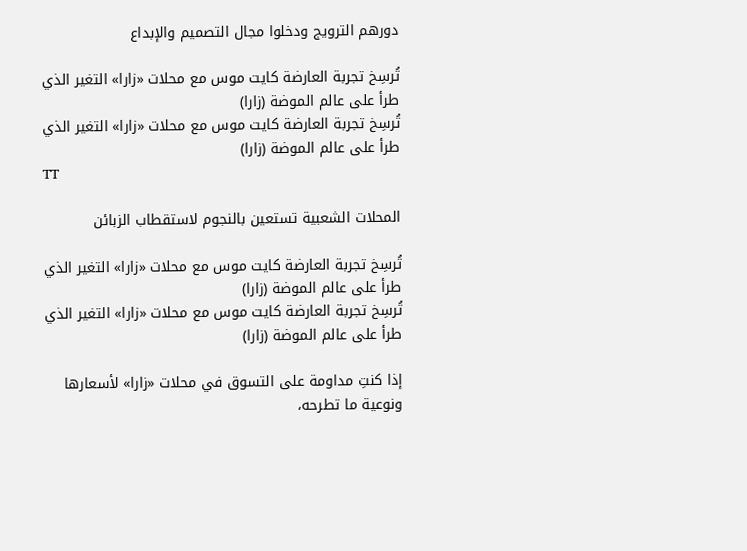دورهم الترويج ودخلوا مجال التصميم والإبداع

تُرسِخ تجربة العارضة كايت موس مع محلات «زارا» التغير الذي طرأ على عالم الموضة (زارا)
تُرسِخ تجربة العارضة كايت موس مع محلات «زارا» التغير الذي طرأ على عالم الموضة (زارا)
TT

المحلات الشعبية تستعين بالنجوم لاستقطاب الزبائن

تُرسِخ تجربة العارضة كايت موس مع محلات «زارا» التغير الذي طرأ على عالم الموضة (زارا)
تُرسِخ تجربة العارضة كايت موس مع محلات «زارا» التغير الذي طرأ على عالم الموضة (زارا)

إذا كنتِ مداومة على التسوق في محلات «زارا» لأسعارها ونوعية ما تطرحه،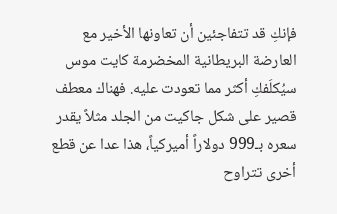فإنكِ قد تتفاجئين أن تعاونها الأخير مع العارضة البريطانية المخضرمة كايت موس سيُكلَفكِ أكثر مما تعودت عليه. فهناك معطف قصير على شكل جاكيت من الجلد مثلاً يقدر سعره بـ999 دولاراً أميركياً، هذا عدا عن قطع أخرى تتراوح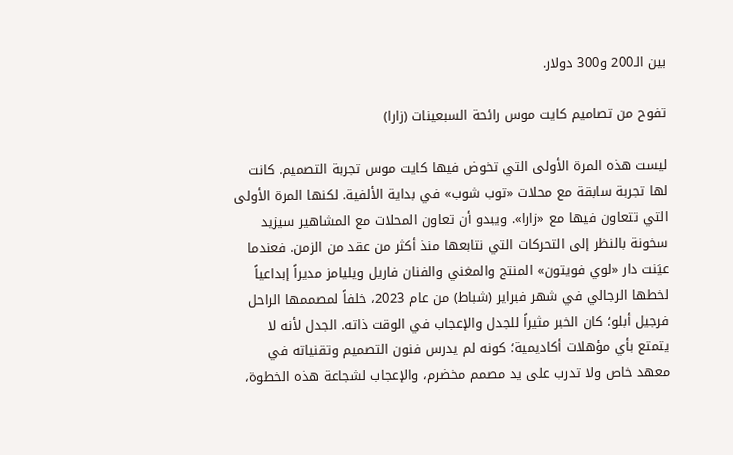بين الـ200 و300 دولار.

تفوح من تصاميم كايت موس رائحة السبعينات (زارا)

ليست هذه المرة الأولى التي تخوض فيها كايت موس تجربة التصميم. كانت لها تجربة سابقة مع محلات «توب شوب» في بداية الألفية. لكنها المرة الأولى التي تتعاون فيها مع «زارا». ويبدو أن تعاون المحلات مع المشاهير سيزيد سخونة بالنظر إلى التحركات التي نتابعها منذ أكثر من عقد من الزمن. فعندما عيَنت دار «لوي فويتون» المنتج والمغني والفنان فاريل ويليامز مديراً إبداعياً لخطها الرجالي في شهر فبراير (شباط) من عام 2023، خلفاً لمصممها الراحل فرجيل أبلو؛ كان الخبر مثيراً للجدل والإعجاب في الوقت ذاته. الجدل لأنه لا يتمتع بأي مؤهلات أكاديمية؛ كونه لم يدرس فنون التصميم وتقنياته في معهد خاص ولا تدرب على يد مصمم مخضرم، والإعجاب لشجاعة هذه الخطوة،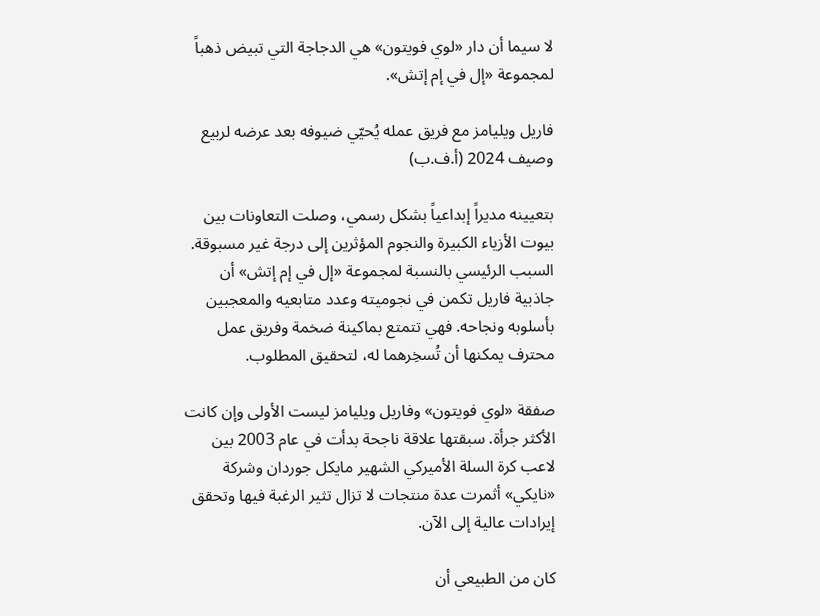لا سيما أن دار «لوي فويتون» هي الدجاجة التي تبيض ذهباً لمجموعة «إل في إم إتش».

فاريل ويليامز مع فريق عمله يُحيّي ضيوفه بعد عرضه لربيع وصيف 2024 (أ.ف.ب)

بتعيينه مديراً إبداعياً بشكل رسمي، وصلت التعاونات بين بيوت الأزياء الكبيرة والنجوم المؤثرين إلى درجة غير مسبوقة. السبب الرئيسي بالنسبة لمجموعة «إل في إم إتش» أن جاذبية فاريل تكمن في نجوميته وعدد متابعيه والمعجبين بأسلوبه ونجاحه. فهي تتمتع بماكينة ضخمة وفريق عمل محترف يمكنها أن تُسخِرهما له، لتحقيق المطلوب.

صفقة «لوي فويتون» وفاريل ويليامز ليست الأولى وإن كانت الأكثر جرأة. سبقتها علاقة ناجحة بدأت في عام 2003 بين لاعب كرة السلة الأميركي الشهير مايكل جوردان وشركة «نايكي» أثمرت عدة منتجات لا تزال تثير الرغبة فيها وتحقق إيرادات عالية إلى الآن.

كان من الطبيعي أن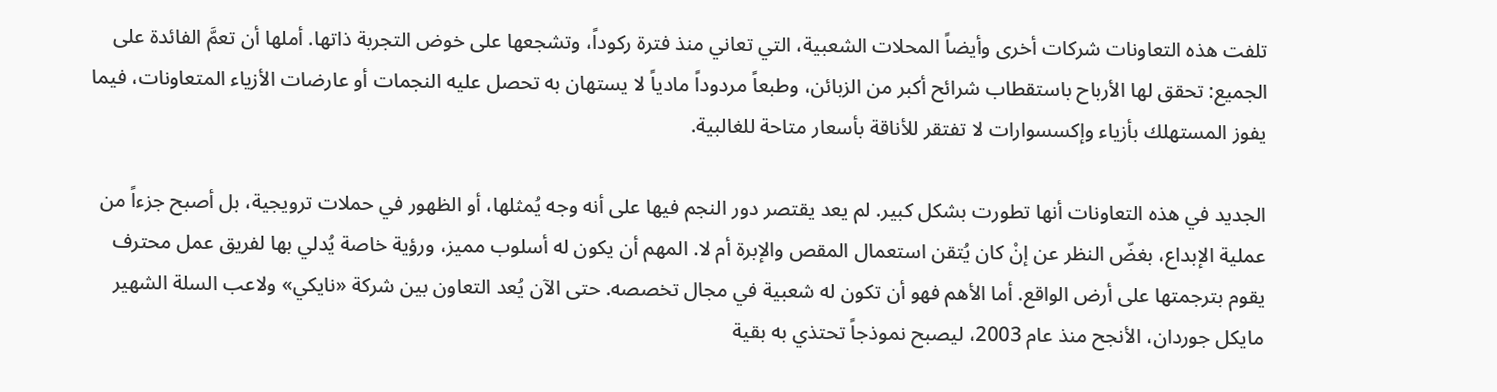تلفت هذه التعاونات شركات أخرى وأيضاً المحلات الشعبية، التي تعاني منذ فترة ركوداً، وتشجعها على خوض التجربة ذاتها. أملها أن تعمَّ الفائدة على الجميع: تحقق لها الأرباح باستقطاب شرائح أكبر من الزبائن، وطبعاً مردوداً مادياً لا يستهان به تحصل عليه النجمات أو عارضات الأزياء المتعاونات، فيما يفوز المستهلك بأزياء وإكسسوارات لا تفتقر للأناقة بأسعار متاحة للغالبية.

الجديد في هذه التعاونات أنها تطورت بشكل كبير. لم يعد يقتصر دور النجم فيها على أنه وجه يُمثلها، أو الظهور في حملات ترويجية، بل أصبح جزءاً من عملية الإبداع، بغضّ النظر عن إنْ كان يُتقن استعمال المقص والإبرة أم لا. المهم أن يكون له أسلوب مميز، ورؤية خاصة يُدلي بها لفريق عمل محترف يقوم بترجمتها على أرض الواقع. أما الأهم فهو أن تكون له شعبية في مجال تخصصه. حتى الآن يُعد التعاون بين شركة «نايكي» ولاعب السلة الشهير مايكل جوردان، الأنجح منذ عام 2003، ليصبح نموذجاً تحتذي به بقية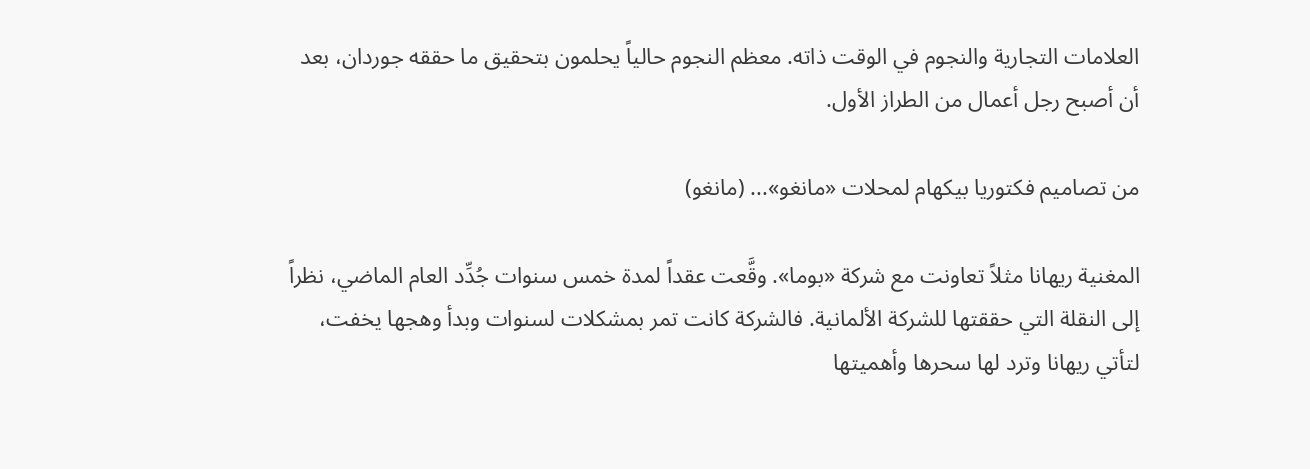العلامات التجارية والنجوم في الوقت ذاته. معظم النجوم حالياً يحلمون بتحقيق ما حققه جوردان، بعد أن أصبح رجل أعمال من الطراز الأول.

من تصاميم فكتوريا بيكهام لمحلات «مانغو»... (مانغو)

المغنية ريهانا مثلاً تعاونت مع شركة «بوما». وقَّعت عقداً لمدة خمس سنوات جُدِّد العام الماضي، نظراً إلى النقلة التي حققتها للشركة الألمانية. فالشركة كانت تمر بمشكلات لسنوات وبدأ وهجها يخفت، لتأتي ريهانا وترد لها سحرها وأهميتها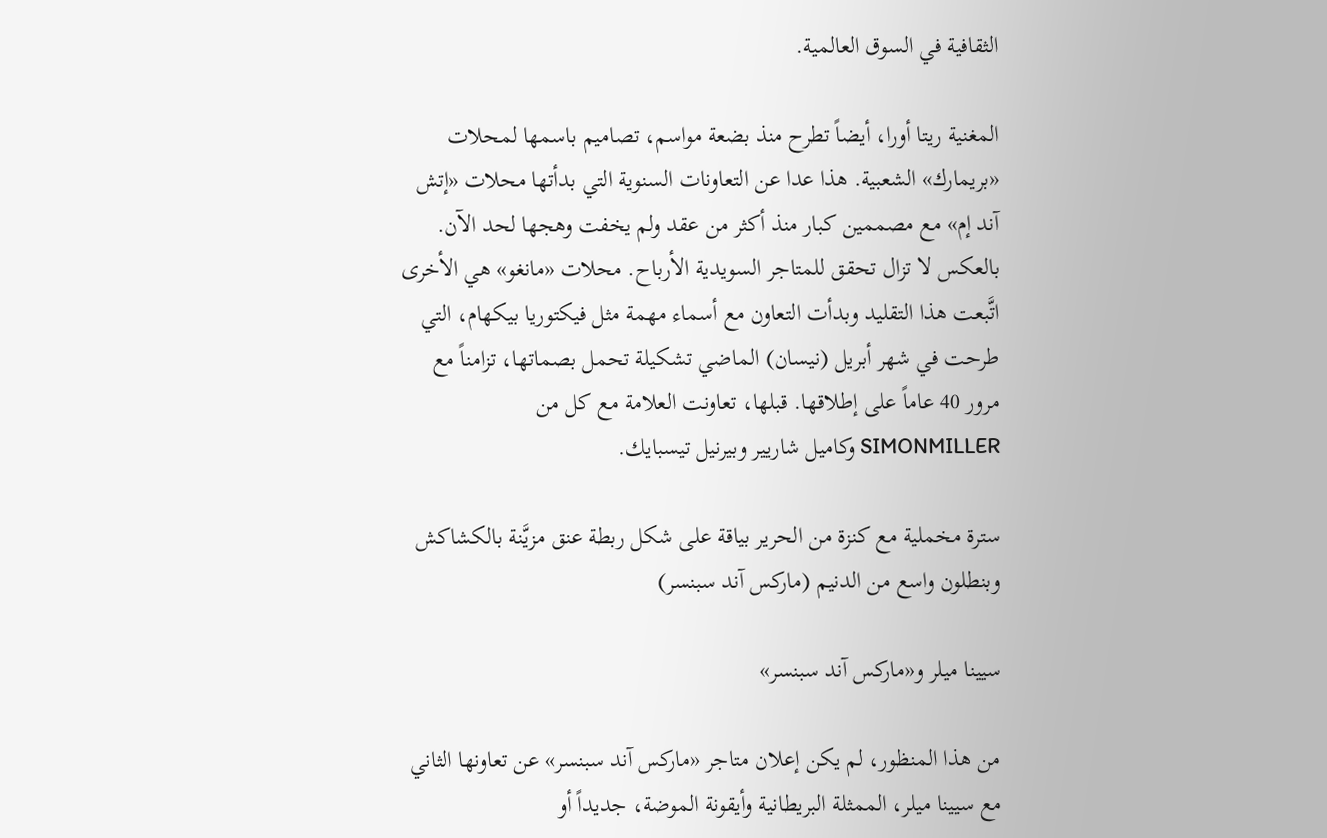الثقافية في السوق العالمية.

المغنية ريتا أورا، أيضاً تطرح منذ بضعة مواسم، تصاميم باسمها لمحلات «بريمارك» الشعبية. هذا عدا عن التعاونات السنوية التي بدأتها محلات «إتش آند إم» مع مصممين كبار منذ أكثر من عقد ولم يخفت وهجها لحد الآن. بالعكس لا تزال تحقق للمتاجر السويدية الأرباح. محلات «مانغو» هي الأخرى اتَّبعت هذا التقليد وبدأت التعاون مع أسماء مهمة مثل فيكتوريا بيكهام، التي طرحت في شهر أبريل (نيسان) الماضي تشكيلة تحمل بصماتها، تزامناً مع مرور 40 عاماً على إطلاقها. قبلها، تعاونت العلامة مع كل من SIMONMILLER وكاميل شاريير وبيرنيل تيسبايك.

سترة مخملية مع كنزة من الحرير بياقة على شكل ربطة عنق مزيَّنة بالكشاكش وبنطلون واسع من الدنيم (ماركس آند سبنسر)

سيينا ميلر و«ماركس آند سبنسر»

من هذا المنظور، لم يكن إعلان متاجر «ماركس آند سبنسر» عن تعاونها الثاني مع سيينا ميلر، الممثلة البريطانية وأيقونة الموضة، جديداً أو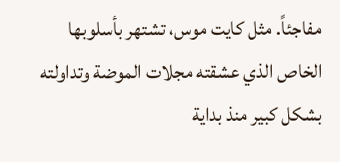مفاجئاً. مثل كايت موس، تشتهر بأسلوبها الخاص الذي عشقته مجلات الموضة وتداولته بشكل كبير منذ بداية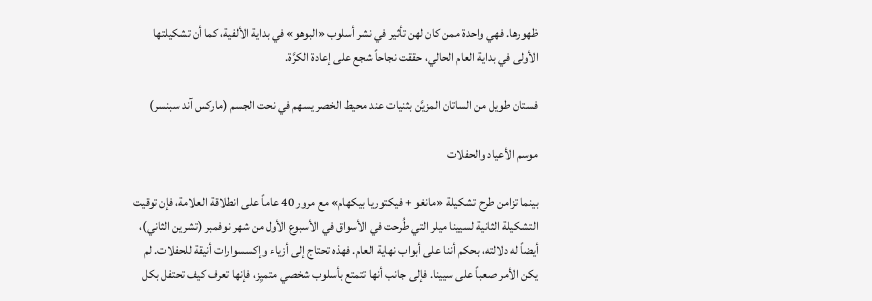ظهورها. فهي واحدة ممن كان لهن تأثير في نشر أسلوب «البوهو» في بداية الألفية، كما أن تشكيلتها الأولى في بداية العام الحالي، حققت نجاحاً شجع على إعادة الكرَّة.

فستان طويل من الساتان المزيَّن بثنيات عند محيط الخصر يسهم في نحت الجسم (ماركس آند سبنسر)

موسم الأعياد والحفلات

بينما تزامن طرح تشكيلة «مانغو + فيكتوريا بيكهام» مع مرور 40 عاماً على انطلاقة العلامة، فإن توقيت التشكيلة الثانية لسيينا ميلر التي طُرحت في الأسواق في الأسبوع الأول من شهر نوفمبر (تشرين الثاني)، أيضاً له دلالته، بحكم أننا على أبواب نهاية العام. فهذه تحتاج إلى أزياء وإكسسوارات أنيقة للحفلات. لم يكن الأمر صعباً على سيينا. فإلى جانب أنها تتمتع بأسلوب شخصي متميِز، فإنها تعرف كيف تحتفل بكل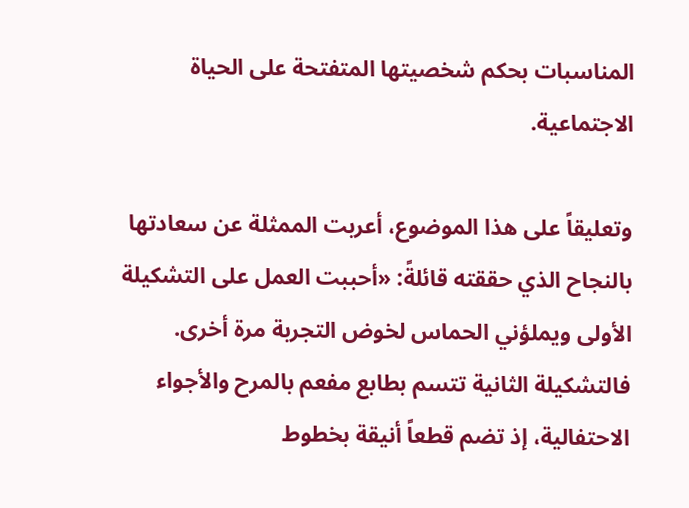المناسبات بحكم شخصيتها المتفتحة على الحياة الاجتماعية.

وتعليقاً على هذا الموضوع، أعربت الممثلة عن سعادتها بالنجاح الذي حققته قائلةً: «أحببت العمل على التشكيلة الأولى ويملؤني الحماس لخوض التجربة مرة أخرى. فالتشكيلة الثانية تتسم بطابع مفعم بالمرح والأجواء الاحتفالية، إذ تضم قطعاً أنيقة بخطوط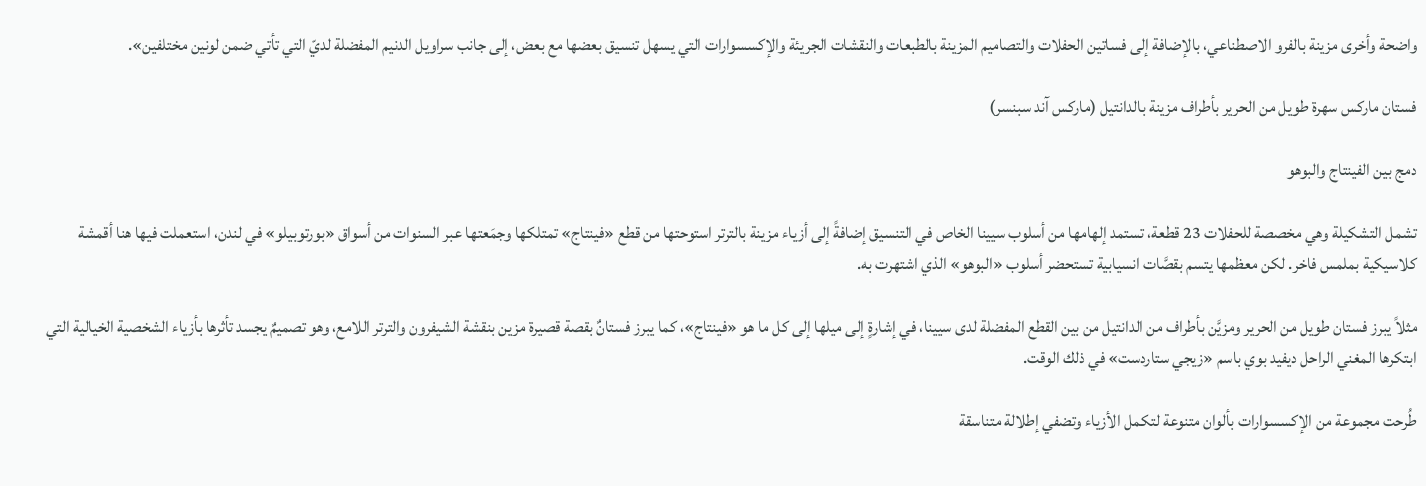واضحة وأخرى مزينة بالفرو الاصطناعي، بالإضافة إلى فساتين الحفلات والتصاميم المزينة بالطبعات والنقشات الجريئة والإكسسوارات التي يسهل تنسيق بعضها مع بعض، إلى جانب سراويل الدنيم المفضلة لديّ التي تأتي ضمن لونين مختلفين».

فستان ماركس سهرة طويل من الحرير بأطراف مزينة بالدانتيل (ماركس آند سبنسر)

دمج بين الفينتاج والبوهو

تشمل التشكيلة وهي مخصصة للحفلات 23 قطعة، تستمد إلهامها من أسلوب سيينا الخاص في التنسيق إضافةً إلى أزياء مزينة بالترتر استوحتها من قطع «فينتاج» تمتلكها وجمَعتها عبر السنوات من أسواق «بورتوبيلو» في لندن، استعملت فيها هنا أقمشة كلاسيكية بملمس فاخر. لكن معظمها يتسم بقصَّات انسيابية تستحضر أسلوب «البوهو» الذي اشتهرت به.

مثلاً يبرز فستان طويل من الحرير ومزيَّن بأطراف من الدانتيل من بين القطع المفضلة لدى سيينا، في إشارةٍ إلى ميلها إلى كل ما هو «فينتاج»، كما يبرز فستانٌ بقصة قصيرة مزين بنقشة الشيفرون والترتر اللامع، وهو تصميمٌ يجسد تأثرها بأزياء الشخصية الخيالية التي ابتكرها المغني الراحل ديفيد بوي باسم «زيجي ستاردست» في ذلك الوقت.

طُرحت مجموعة من الإكسسوارات بألوان متنوعة لتكمل الأزياء وتضفي إطلالة متناسقة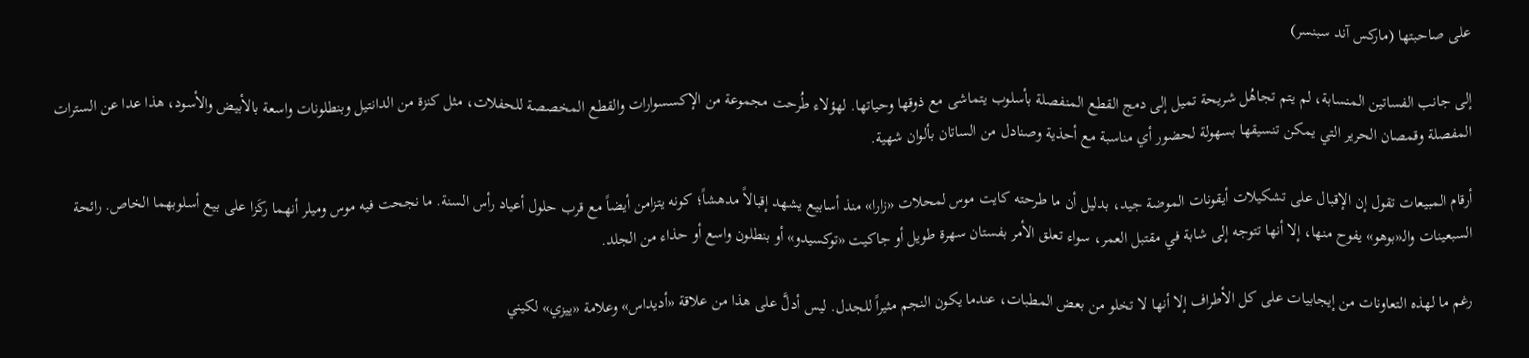على صاحبتها (ماركس آند سبنسر)

إلى جانب الفساتين المنسابة، لم يتم تجاهُل شريحة تميل إلى دمج القطع المنفصلة بأسلوب يتماشى مع ذوقها وحياتها. لهؤلاء طُرحت مجموعة من الإكسسوارات والقطع المخصصة للحفلات، مثل كنزة من الدانتيل وبنطلونات واسعة بالأبيض والأسود، هذا عدا عن السترات المفصلة وقمصان الحرير التي يمكن تنسيقها بسهولة لحضور أي مناسبة مع أحذية وصنادل من الساتان بألوان شهية.

أرقام المبيعات تقول إن الإقبال على تشكيلات أيقونات الموضة جيد، بدليل أن ما طرحته كايت موس لمحلات «زارا» منذ أسابيع يشهد إقبالاً مدهشاً؛ كونه يتزامن أيضاً مع قرب حلول أعياد رأس السنة. ما نجحت فيه موس وميلر أنهما ركَزا على بيع أسلوبهما الخاص. رائحة السبعينات والـ«بوهو» يفوح منها، إلا أنها تتوجه إلى شابة في مقتبل العمر، سواء تعلق الأمر بفستان سهرة طويل أو جاكيت «توكسيدو» أو بنطلون واسع أو حذاء من الجلد.

رغم ما لهذه التعاونات من إيجابيات على كل الأطراف إلا أنها لا تخلو من بعض المطبات، عندما يكون النجم مثيراً للجدل. ليس أدلَّ على هذا من علاقة «أديداس» وعلامة «ييزي» لكيني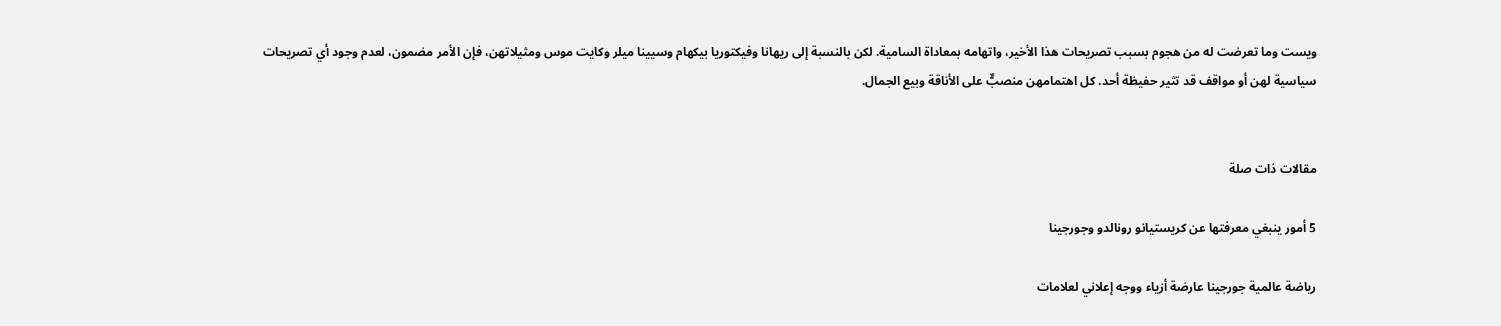ويست وما تعرضت له من هجوم بسبب تصريحات هذا الأخير، واتهامه بمعاداة السامية. لكن بالنسبة إلى ريهانا وفيكتوريا بيكهام وسيينا ميلر وكايت موس ومثيلاتهن، فإن الأمر مضمون، لعدم وجود أي تصريحات سياسية لهن أو مواقف قد تثير حفيظة أحد. كل اهتمامهن منصبٌّ على الأناقة وبيع الجمال.


مقالات ذات صلة

5 أمور ينبغي معرفتها عن كريستيانو رونالدو وجورجينا

رياضة عالمية جورجينا عارضة أزياء ووجه إعلاني لعلامات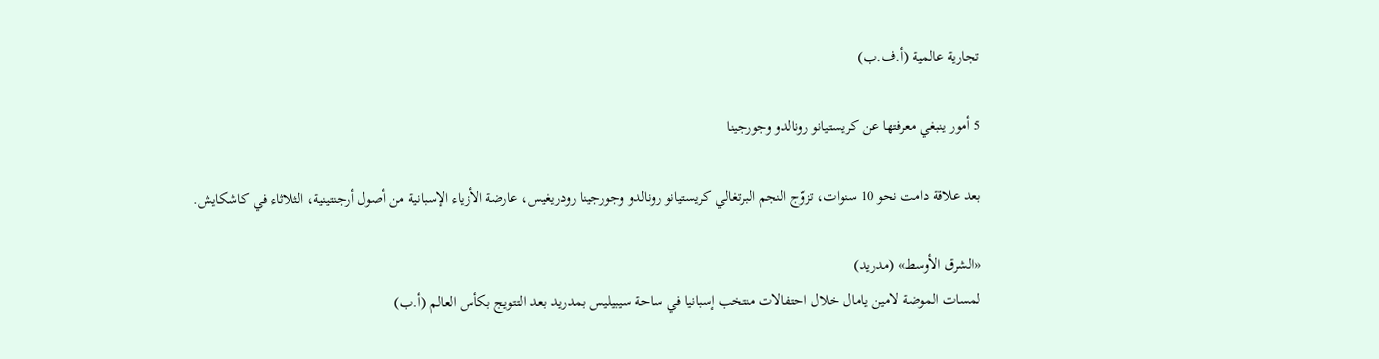تجارية عالمية (أ.ف.ب)

5 أمور ينبغي معرفتها عن كريستيانو رونالدو وجورجينا

بعد علاقة دامت نحو 10 سنوات، تزوّج النجم البرتغالي كريستيانو رونالدو وجورجينا رودريغيس، عارضة الأزياء الإسبانية من أصول أرجنتينية، الثلاثاء في كاشكايش.

«الشرق الأوسط» (مدريد)
لمسات الموضة لامين يامال خلال احتفالات منتخب إسبانيا في ساحة سيبيليس بمدريد بعد التتويج بكأس العالم (أ.ب)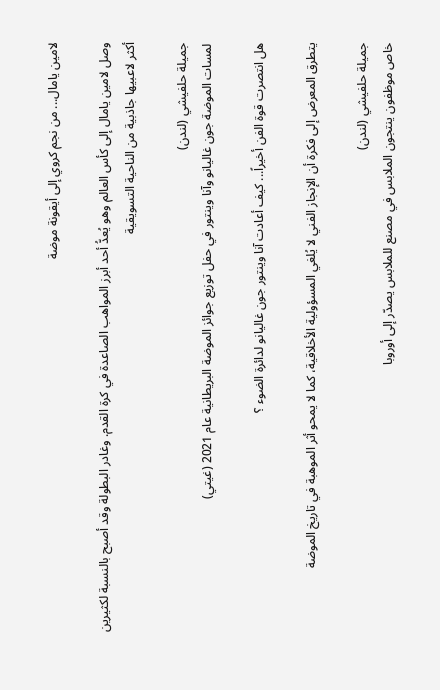لامين يامال... من نجم كروي إلى أيقونة موضة

وصل لامين يامال إلى كأس العالم وهو يُعدُّ أحد أبرز المواهب الصاعدة في كرة القدم. وغادر البطولة وقد أصبح بالنسبة لكثيرين أكثر لاعبيها جاذبية من الناحية التسويقية

جميلة حلفيشي (لندن)
لمسات الموضة جون غاليانو وآنا وينتور في حفل توزيع جوائز الموضة البريطانية عام 2021 (غيتي)

هل انتصرت قوة الفن أخيراً... كيف أعادت آنا وينتور جون غاليانو لدائرة الضوء ؟

يتطرق المعرض إلى فكرة أن الإنجاز الفني لا يُلغي المسؤولية الأخلاقية، كما لا يمحو أثر الموهبة في تاريخ الموضة

جميلة حلفيشي (لندن)
خاص موظفون ينتجون الملابس في مصنع للملابس يصدّر إلى أوروبا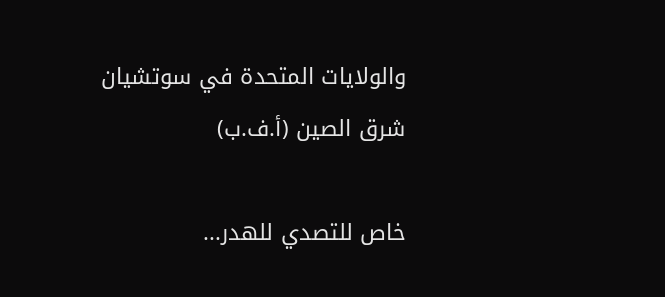والولايات المتحدة في سوتشيان شرق الصين (أ.ف.ب)

خاص للتصدي للهدر...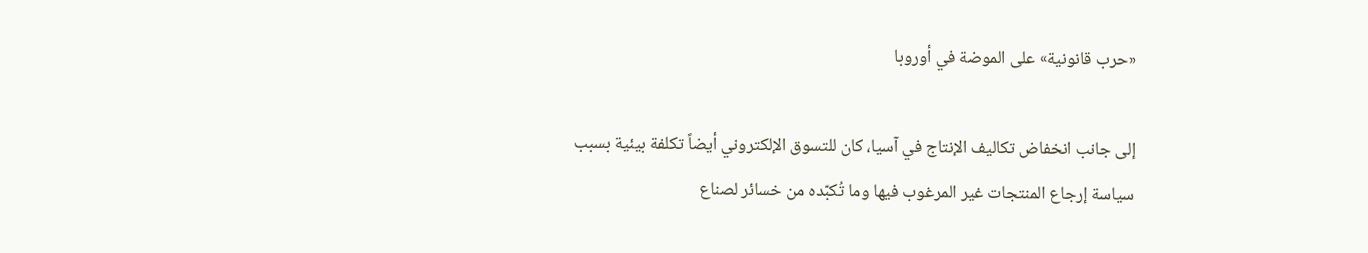«حرب قانونية» على الموضة في أوروبا

إلى جانب انخفاض تكاليف الإنتاج في آسيا، كان للتسوق الإلكتروني أيضاً تكلفة بيئية بسبب سياسة إرجاع المنتجات غير المرغوب فيها وما تُكبّده من خسائر لصناع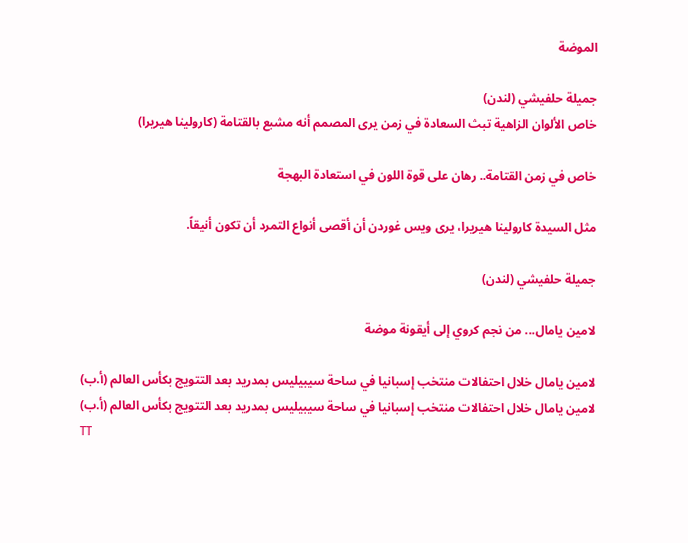الموضة

جميلة حلفيشي (لندن)
خاص الألوان الزاهية تبث السعادة في زمن يرى المصمم أنه مشبع بالقتامة (كارولينا هيريرا)

خاص في زمن القتامة.. رهان على قوة اللون في استعادة البهجة

مثل السيدة كارولينا هيريرا، يرى ويس غوردن أن أقصى أنواع التمرد أن تكون أنيقاً.

جميلة حلفيشي (لندن)

لامين يامال... من نجم كروي إلى أيقونة موضة

لامين يامال خلال احتفالات منتخب إسبانيا في ساحة سيبيليس بمدريد بعد التتويج بكأس العالم (أ.ب)
لامين يامال خلال احتفالات منتخب إسبانيا في ساحة سيبيليس بمدريد بعد التتويج بكأس العالم (أ.ب)
TT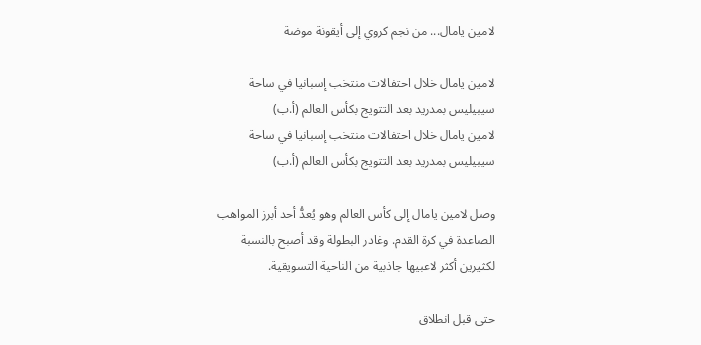لامين يامال... من نجم كروي إلى أيقونة موضة

لامين يامال خلال احتفالات منتخب إسبانيا في ساحة سيبيليس بمدريد بعد التتويج بكأس العالم (أ.ب)
لامين يامال خلال احتفالات منتخب إسبانيا في ساحة سيبيليس بمدريد بعد التتويج بكأس العالم (أ.ب)

وصل لامين يامال إلى كأس العالم وهو يُعدُّ أحد أبرز المواهب الصاعدة في كرة القدم. وغادر البطولة وقد أصبح بالنسبة لكثيرين أكثر لاعبيها جاذبية من الناحية التسويقية.

حتى قبل انطلاق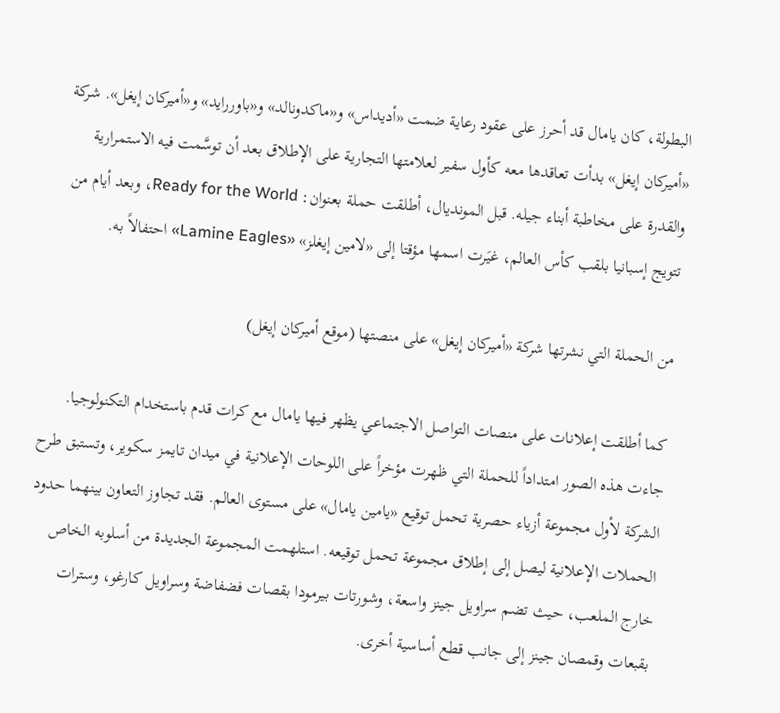البطولة، كان يامال قد أحرز على عقود رعاية ضمت «أديداس» و«ماكدونالد» و«باوررايد» و«أميركان إيغل». شركة «أميركان إيغل» بدأت تعاقدها معه كأول سفير لعلامتها التجارية على الإطلاق بعد أن توسَّمت فيه الاستمرارية والقدرة على مخاطبة أبناء جيله. قبل المونديال، أطلقت حملة بعنوان: Ready for the World، وبعد أيام من تتويج إسبانيا بلقب كأس العالم، غيَرت اسمها مؤقتا إلى «لامين إيغلز» «Lamine Eagles» احتفالاً به.

من الحملة التي نشرتها شركة «أميركان إيغل» على منصتها (موقع أميركان إيغل)

كما أطلقت إعلانات على منصات التواصل الاجتماعي يظهر فيها يامال مع كرات قدم باستخدام التكنولوجيا. جاءت هذه الصور امتداداً للحملة التي ظهرت مؤخراً على اللوحات الإعلانية في ميدان تايمز سكوير، وتستبق طرح الشركة لأول مجموعة أزياء حصرية تحمل توقيع «يامين يامال» على مستوى العالم. فقد تجاوز التعاون بينهما حدود الحملات الإعلانية ليصل إلى إطلاق مجموعة تحمل توقيعه. استلهمت المجموعة الجديدة من أسلوبه الخاص خارج الملعب، حيث تضم سراويل جينز واسعة، وشورتات بيرمودا بقصات فضفاضة وسراويل كارغو، وسترات بقبعات وقمصان جينز إلى جانب قطع أساسية أخرى.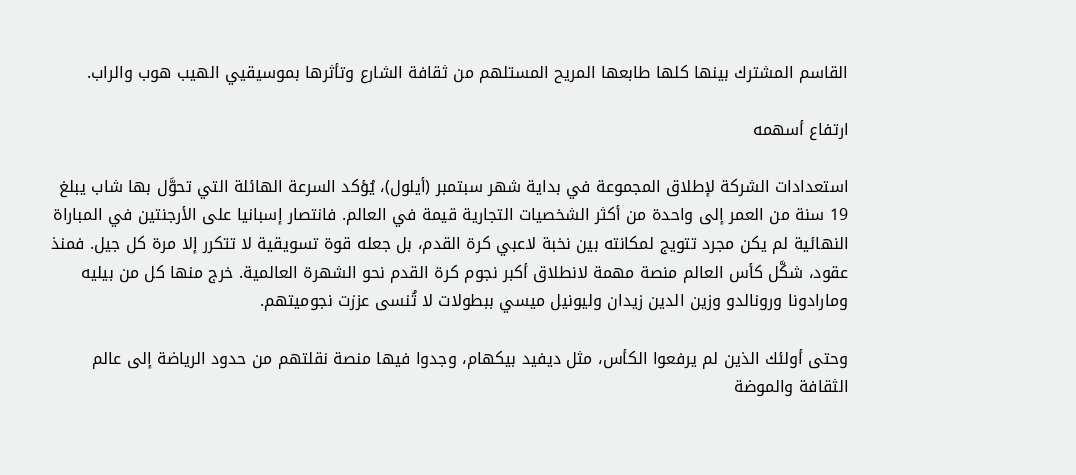القاسم المشترك بينها كلها طابعها المريح المستلهم من ثقافة الشارع وتأثرها بموسيقيي الهيب هوب والراب.

ارتفاع أسهمه

استعدادات الشركة لإطلاق المجموعة في بداية شهر سبتمبر (أيلول)، يُؤكد السرعة الهائلة التي تحوَّل بها شاب يبلغ 19 سنة من العمر إلى واحدة من أكثر الشخصيات التجارية قيمة في العالم. فانتصار إسبانيا على الأرجنتين في المباراة النهائية لم يكن مجرد تتويج لمكانته بين نخبة لاعبي كرة القدم، بل جعله قوة تسويقية لا تتكرر إلا مرة كل جيل. فمنذ عقود، شكَّل كأس العالم منصة مهمة لانطلاق أكبر نجوم كرة القدم نحو الشهرة العالمية. خرج منها كل من بيليه ومارادونا ورونالدو وزين الدين زيدان وليونيل ميسي ببطولات لا تُنسى عززت نجوميتهم.

وحتى أولئك الذين لم يرفعوا الكأس، مثل ديفيد بيكهام، وجدوا فيها منصة نقلتهم من حدود الرياضة إلى عالم الثقافة والموضة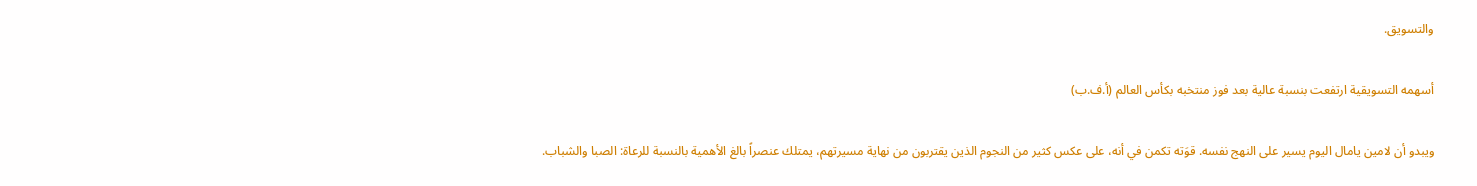والتسويق.

أسهمه التسويقية ارتفعت بنسبة عالية بعد فوز منتخبه بكأس العالم (أ.ف.ب)

ويبدو أن لامين يامال اليوم يسير على النهج نفسه. قوَته تكمن في أنه، على عكس كثير من النجوم الذين يقتربون من نهاية مسيرتهم، يمتلك عنصراً بالغ الأهمية بالنسبة للرعاة: الصبا والشباب.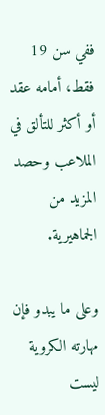ففي سن 19 فقط، أمامه عقد أو أكثر للتألق في الملاعب وحصد المزيد من الجماهيرية.

وعلى ما يبدو فإن مهارته الكروية ليست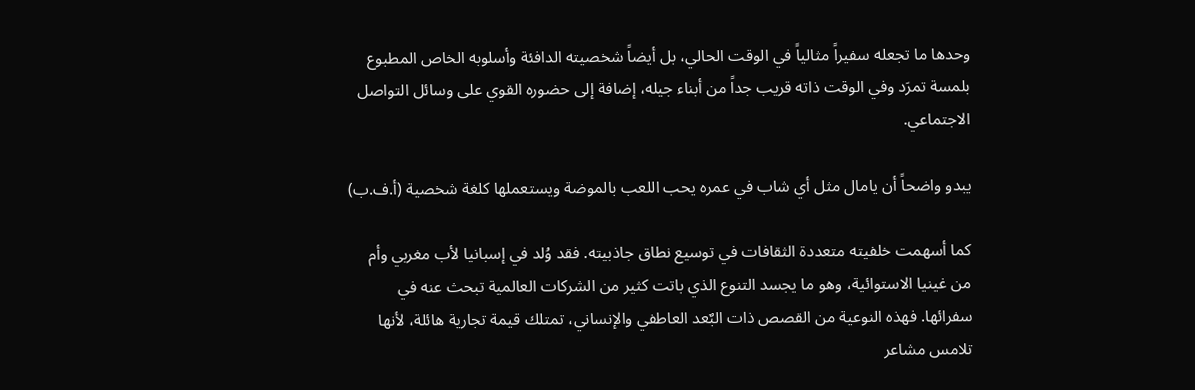وحدها ما تجعله سفيراً مثالياً في الوقت الحالي، بل أيضاً شخصيته الدافئة وأسلوبه الخاص المطبوع بلمسة تمرَد وفي الوقت ذاته قريب جداً من أبناء جيله، إضافة إلى حضوره القوي على وسائل التواصل الاجتماعي.

يبدو واضحاً أن يامال مثل أي شاب في عمره يحب اللعب بالموضة ويستعملها كلغة شخصية (أ.ف.ب)

كما أسهمت خلفيته متعددة الثقافات في توسيع نطاق جاذبيته. فقد وُلد في إسبانيا لأب مغربي وأم من غينيا الاستوائية، وهو ما يجسد التنوع الذي باتت كثير من الشركات العالمية تبحث عنه في سفرائها. فهذه النوعية من القصص ذات البٌعد العاطفي والإنساني، تمتلك قيمة تجارية هائلة، لأنها تلامس مشاعر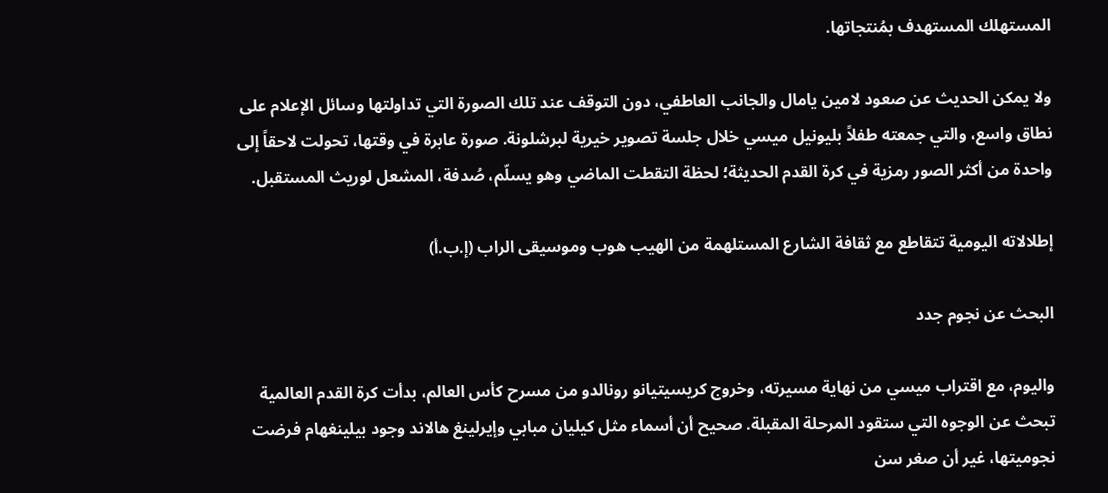المستهلك المستهدف بمُنتجاتها.

ولا يمكن الحديث عن صعود لامين يامال والجانب العاطفي، دون التوقف عند تلك الصورة التي تداولتها وسائل الإعلام على نطاق واسع، والتي جمعته طفلاً بليونيل ميسي خلال جلسة تصوير خيرية لبرشلونة. صورة عابرة في وقتها، تحولت لاحقاً إلى واحدة من أكثر الصور رمزية في كرة القدم الحديثة؛ لحظة التقطت الماضي وهو يسلّم، صُدفة، المشعل لوريث المستقبل.

إطلالاته اليومية تتقاطع مع ثقافة الشارع المستلهمة من الهيب هوب وموسيقى الراب (إ.ب.أ)

البحث عن نجوم جدد

واليوم، مع اقتراب ميسي من نهاية مسيرته، وخروج كريسيتيانو رونالدو من مسرح كأس العالم، بدأت كرة القدم العالمية تبحث عن الوجوه التي ستقود المرحلة المقبلة. صحيح أن أسماء مثل كيليان مبابي وإيرلينغ هالاند وجود بيلينغهام فرضت نجوميتها، غير أن صغر سن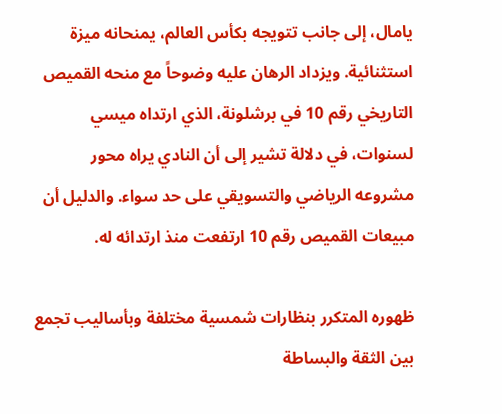يامال، إلى جانب تتويجه بكأس العالم، يمنحانه ميزة استثنائية. ويزداد الرهان عليه وضوحاً مع منحه القميص التاريخي رقم 10 في برشلونة، الذي ارتداه ميسي لسنوات، في دلالة تشير إلى أن النادي يراه محور مشروعه الرياضي والتسويقي على حد سواء. والدليل أن مبيعات القميص رقم 10 ارتفعت منذ ارتدائه له.

ظهوره المتكرر بنظارات شمسية مختلفة وبأساليب تجمع بين الثقة والبساطة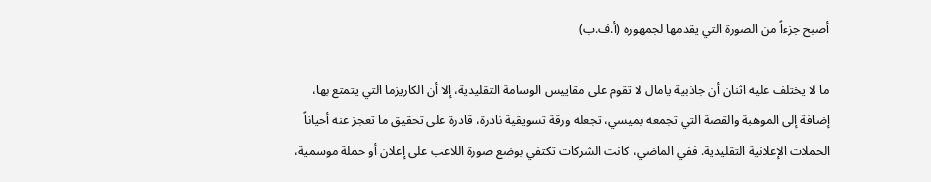أصبح جزءاً من الصورة التي يقدمها لجمهوره (أ.ف.ب)

ما لا يختلف عليه اثنان أن جاذبية يامال لا تقوم على مقاييس الوسامة التقليدية، إلا أن الكاريزما التي يتمتع بها، إضافة إلى الموهبة والقصة التي تجمعه بميسي، تجعله ورقة تسويقية نادرة، قادرة على تحقيق ما تعجز عنه أحياناً الحملات الإعلانية التقليدية. ففي الماضي، كانت الشركات تكتفي بوضع صورة اللاعب على إعلان أو حملة موسمية،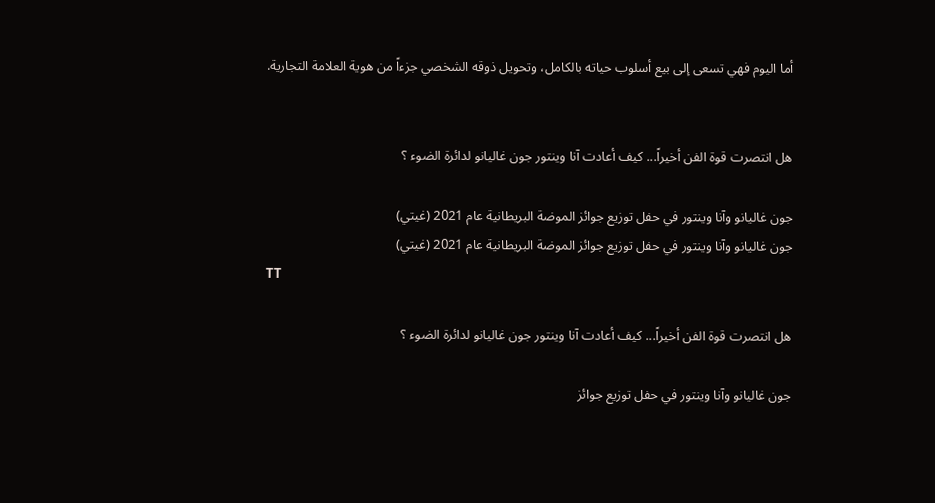أما اليوم فهي تسعى إلى بيع أسلوب حياته بالكامل، وتحويل ذوقه الشخصي جزءاً من هوية العلامة التجارية.


هل انتصرت قوة الفن أخيراً... كيف أعادت آنا وينتور جون غاليانو لدائرة الضوء ؟

جون غاليانو وآنا وينتور في حفل توزيع جوائز الموضة البريطانية عام 2021 (غيتي)
جون غاليانو وآنا وينتور في حفل توزيع جوائز الموضة البريطانية عام 2021 (غيتي)
TT

هل انتصرت قوة الفن أخيراً... كيف أعادت آنا وينتور جون غاليانو لدائرة الضوء ؟

جون غاليانو وآنا وينتور في حفل توزيع جوائز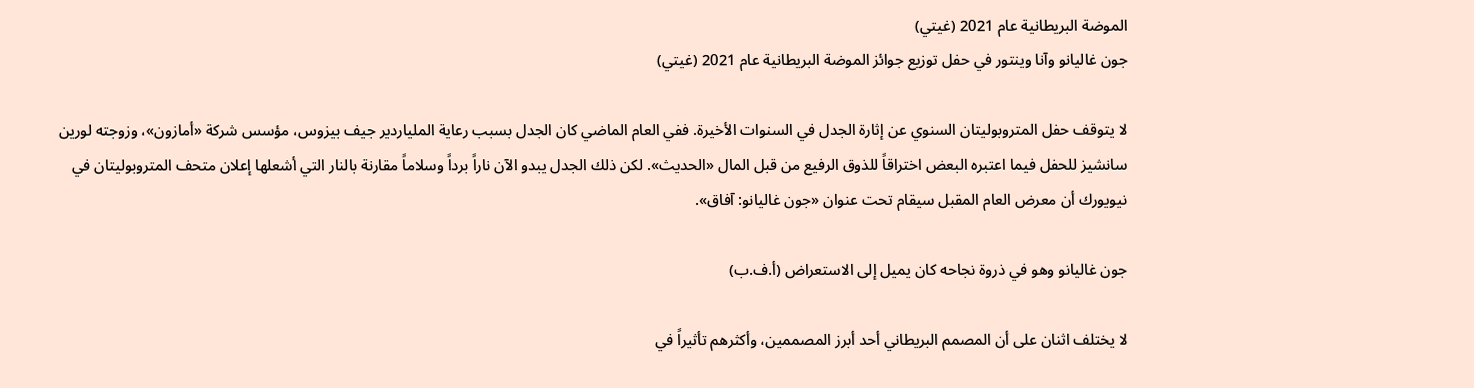الموضة البريطانية عام 2021 (غيتي)
جون غاليانو وآنا وينتور في حفل توزيع جوائز الموضة البريطانية عام 2021 (غيتي)

لا يتوقف حفل المتروبوليتان السنوي عن إثارة الجدل في السنوات الأخيرة. ففي العام الماضي كان الجدل بسبب رعاية الملياردير جيف بيزوس، مؤسس شركة «أمازون»، وزوجته لورين سانشيز للحفل فيما اعتبره البعض اختراقاً للذوق الرفيع من قبل المال «الحديث». لكن ذلك الجدل يبدو الآن ناراً برداً وسلاماً مقارنة بالنار التي أشعلها إعلان متحف المتروبوليتان في نيويورك أن معرض العام المقبل سيقام تحت عنوان «جون غاليانو: آفاق».

جون غاليانو وهو في ذروة نجاحه كان يميل إلى الاستعراض (أ.ف.ب)

لا يختلف اثنان على أن المصمم البريطاني أحد أبرز المصممين، وأكثرهم تأثيراً في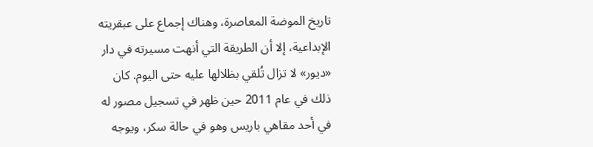تاريخ الموضة المعاصرة، وهناك إجماع على عبقريته الإبداعية، إلا أن الطريقة التي أنهت مسيرته في دار «ديور» لا تزال تُلقي بظلالها عليه حتى اليوم. كان ذلك في عام 2011 حين ظهر في تسجيل مصور له في أحد مقاهي باريس وهو في حالة سكر، ويوجه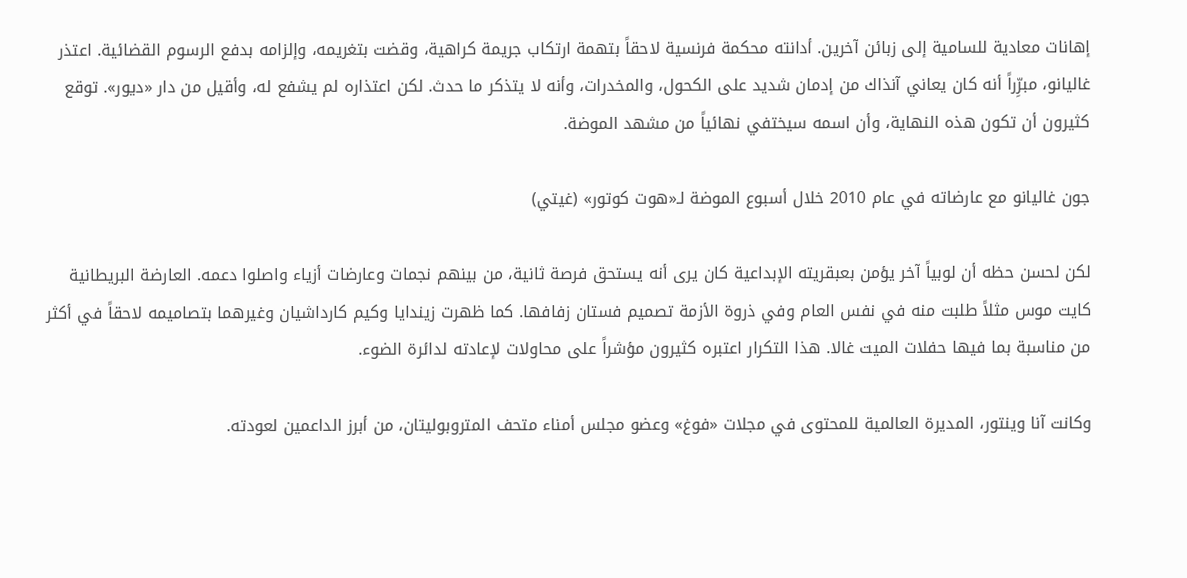إهانات معادية للسامية إلى زبائن آخرين. أدانته محكمة فرنسية لاحقاً بتهمة ارتكاب جريمة كراهية، وقضت بتغريمه، وإلزامه بدفع الرسوم القضائية. اعتذر غاليانو، مبرِّراً أنه كان يعاني آنذاك من إدمان شديد على الكحول، والمخدرات، وأنه لا يتذكر ما حدث. لكن اعتذاره لم يشفع له، وأقيل من دار «ديور». توقع كثيرون أن تكون هذه النهاية، وأن اسمه سيختفي نهائياً من مشهد الموضة.

جون غاليانو مع عارضاته في عام 2010 خلال أسبوع الموضة لـ«هوت كوتور» (غيتي)

لكن لحسن حظه أن لوبياً آخر يؤمن بعبقريته الإبداعية كان يرى أنه يستحق فرصة ثانية، من بينهم نجمات وعارضات أزياء واصلوا دعمه. العارضة البريطانية كايت موس مثلاً طلبت منه في نفس العام وفي ذروة الأزمة تصميم فستان زفافها. كما ظهرت زيندايا وكيم كارداشيان وغيرهما بتصاميمه لاحقاً في أكثر من مناسبة بما فيها حفلات الميت غالا. هذا التكرار اعتبره كثيرون مؤشراً على محاولات لإعادته لدائرة الضوء.

وكانت آنا وينتور، المديرة العالمية للمحتوى في مجلات «فوغ» وعضو مجلس أمناء متحف المتروبوليتان، من أبرز الداعمين لعودته.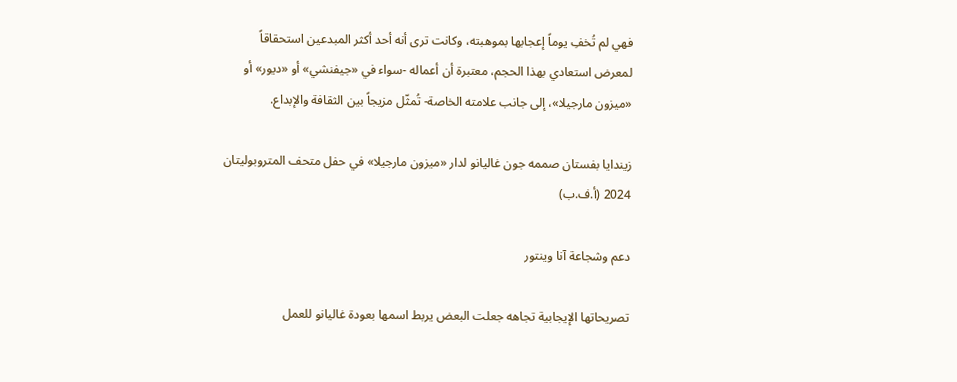فهي لم تُخفِ يوماً إعجابها بموهبته، وكانت ترى أنه أحد أكثر المبدعين استحقاقاً لمعرض استعادي بهذا الحجم، معتبرة أن أعماله -سواء في «جيفنشي» أو «ديور» أو «ميزون مارجيلا»، إلى جانب علامته الخاصة- تُمثّل مزيجاً بين الثقافة والإبداع.

زيندايا بفستان صممه جون غاليانو لدار «ميزون مارجيلا» في حفل متحف المتروبوليتان 2024 (أ.ف.ب)

دعم وشجاعة آنا وينتور

تصريحاتها الإيجابية تجاهه جعلت البعض يربط اسمها بعودة غاليانو للعمل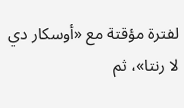لفترة مؤقتة مع «أوسكار دي لا رنتا»، ثم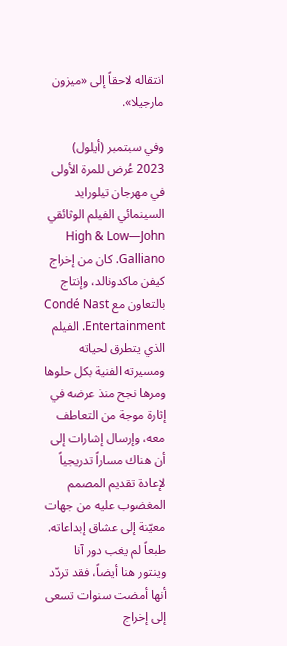انتقاله لاحقاً إلى «ميزون مارجيلا».

وفي سبتمبر (أيلول) 2023 عُرض للمرة الأولى في مهرجان تيلورايد السينمائي الفيلم الوثائقي High & Low—John Galliano. كان من إخراج كيفن ماكدونالد، وإنتاج بالتعاون مع Condé Nast Entertainment. الفيلم الذي يتطرق لحياته ومسيرته الفنية بكل حلوها ومرها نجح منذ عرضه في إثارة موجة من التعاطف معه، وإرسال إشارات إلى أن هناك مساراً تدريجياً لإعادة تقديم المصمم المغضوب عليه من جهات معيّنة إلى عشاق إبداعاته. طبعاً لم يغب دور آنا وينتور هنا أيضاً، فقد تردّد أنها أمضت سنوات تسعى إلى إخراج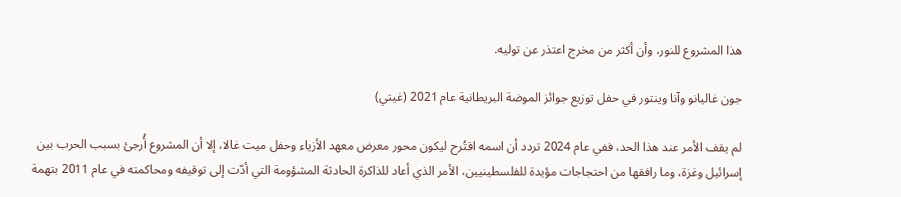هذا المشروع للنور، وأن أكثر من مخرج اعتذر عن توليه.

جون غاليانو وآنا وينتور في حفل توزيع جوائز الموضة البريطانية عام 2021 (غيتي)

لم يقف الأمر عند هذا الحد، ففي عام 2024 تردد أن اسمه اقتُرح ليكون محور معرض معهد الأزياء وحفل ميت غالا، إلا أن المشروع أُرجئ بسبب الحرب بين إسرائيل وغزة، وما رافقها من احتجاجات مؤيدة للفلسطينيين، الأمر الذي أعاد للذاكرة الحادثة المشؤومة التي أدّت إلى توقيفه ومحاكمته في عام 2011 بتهمة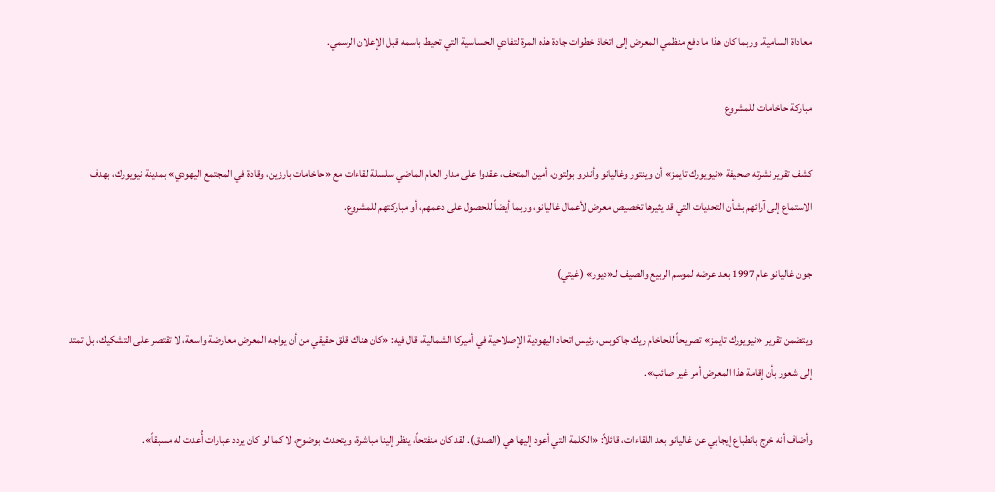معاداة السامية. وربما كان هذا ما دفع منظمي المعرض إلى اتخاذ خطوات جادة هذه المرة لتفادي الحساسية التي تحيط باسمه قبل الإعلان الرسمي.

مباركة حاخامات للمشروع

كشف تقرير نشرته صحيفة «نيويورك تايمز» أن وينتور وغاليانو وأندرو بولتون، أمين المتحف، عقدوا على مدار العام الماضي سلسلة لقاءات مع «حاخامات بارزين، وقادة في المجتمع اليهودي» بمدينة نيويورك، بهدف الاستماع إلى آرائهم بشأن التحديات التي قد يثيرها تخصيص معرض لأعمال غاليانو، وربما أيضاً للحصول على دعمهم، أو مباركتهم للمشروع.

جون غاليانو عام 1997 بعد عرضه لموسم الربيع والصيف لـ«ديور» (غيتي)

ويتضمن تقرير «نيويورك تايمز» تصريحاً للحاخام ريك جاكوبس، رئيس اتحاد اليهودية الإصلاحية في أميركا الشمالية، قال فيه: «كان هناك قلق حقيقي من أن يواجه المعرض معارضة واسعة، لا تقتصر على التشكيك، بل تمتد إلى شعور بأن إقامة هذا المعرض أمر غير صائب».

وأضاف أنه خرج بانطباع إيجابي عن غاليانو بعد اللقاءات، قائلاً: «الكلمة التي أعود إليها هي (الصدق). لقد كان منفتحاً، ينظر إلينا مباشرة، ويتحدث بوضوح، لا كما لو كان يردد عبارات أُعدت له مسبقاً».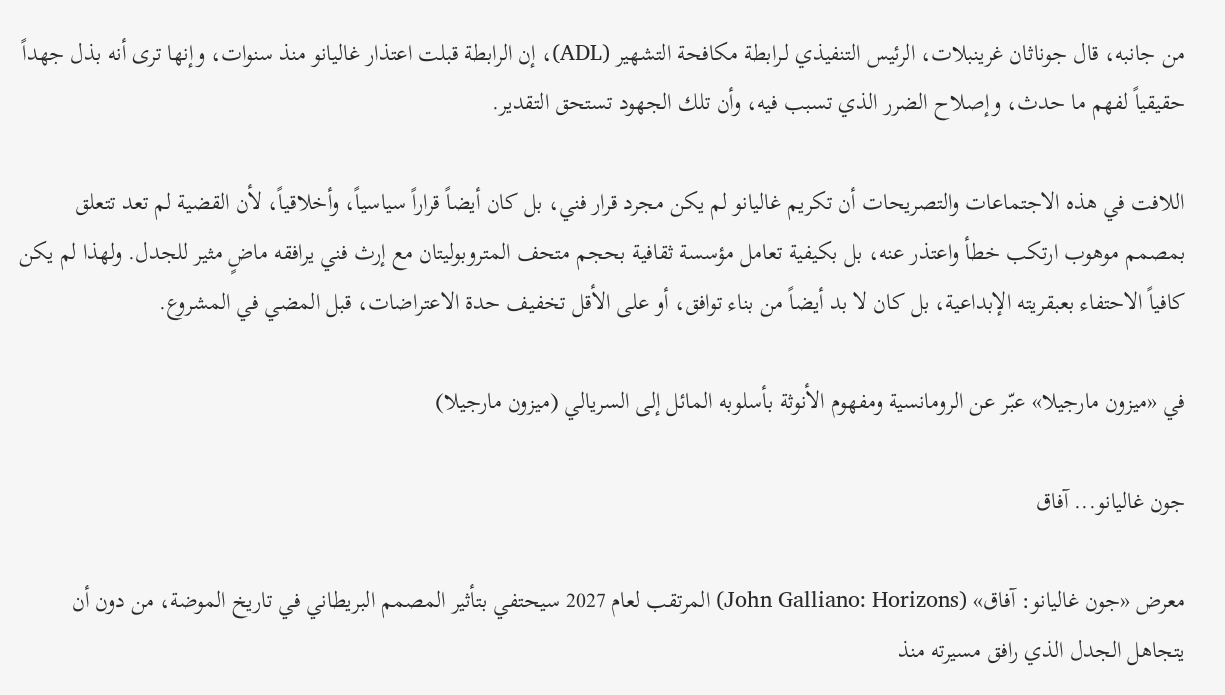من جانبه، قال جوناثان غرينبلات، الرئيس التنفيذي لـرابطة مكافحة التشهير (ADL)، إن الرابطة قبلت اعتذار غاليانو منذ سنوات، وإنها ترى أنه بذل جهداً حقيقياً لفهم ما حدث، وإصلاح الضرر الذي تسبب فيه، وأن تلك الجهود تستحق التقدير.

اللافت في هذه الاجتماعات والتصريحات أن تكريم غاليانو لم يكن مجرد قرار فني، بل كان أيضاً قراراً سياسياً، وأخلاقياً، لأن القضية لم تعد تتعلق بمصمم موهوب ارتكب خطأ واعتذر عنه، بل بكيفية تعامل مؤسسة ثقافية بحجم متحف المتروبوليتان مع إرث فني يرافقه ماضٍ مثير للجدل. ولهذا لم يكن كافياً الاحتفاء بعبقريته الإبداعية، بل كان لا بد أيضاً من بناء توافق، أو على الأقل تخفيف حدة الاعتراضات، قبل المضي في المشروع.

في «ميزون مارجيلا» عبّر عن الرومانسية ومفهوم الأنوثة بأسلوبه المائل إلى السريالي (ميزون مارجيلا)

جون غاليانو... آفاق

معرض «جون غاليانو: آفاق» (John Galliano: Horizons) المرتقب لعام 2027 سيحتفي بتأثير المصمم البريطاني في تاريخ الموضة، من دون أن يتجاهل الجدل الذي رافق مسيرته منذ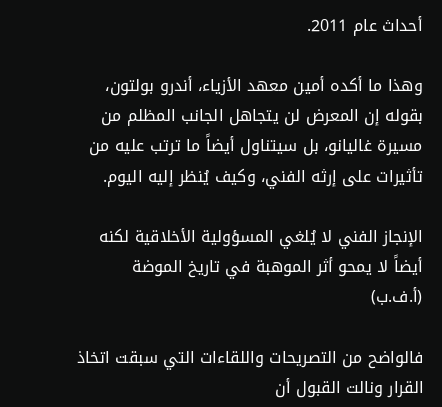أحداث عام 2011.

وهذا ما أكده أمين معهد الأزياء، أندرو بولتون، بقوله إن المعرض لن يتجاهل الجانب المظلم من مسيرة غاليانو، بل سيتناول أيضاً ما ترتب عليه من تأثيرات على إرثه الفني، وكيف يُنظر إليه اليوم.

الإنجاز الفني لا يُلغي المسؤولية الأخلاقية لكنه أيضاً لا يمحو أثر الموهبة في تاريخ الموضة (أ.ف.ب)

فالواضح من التصريحات واللقاءات التي سبقت اتخاذ القرار ونالت القبول أن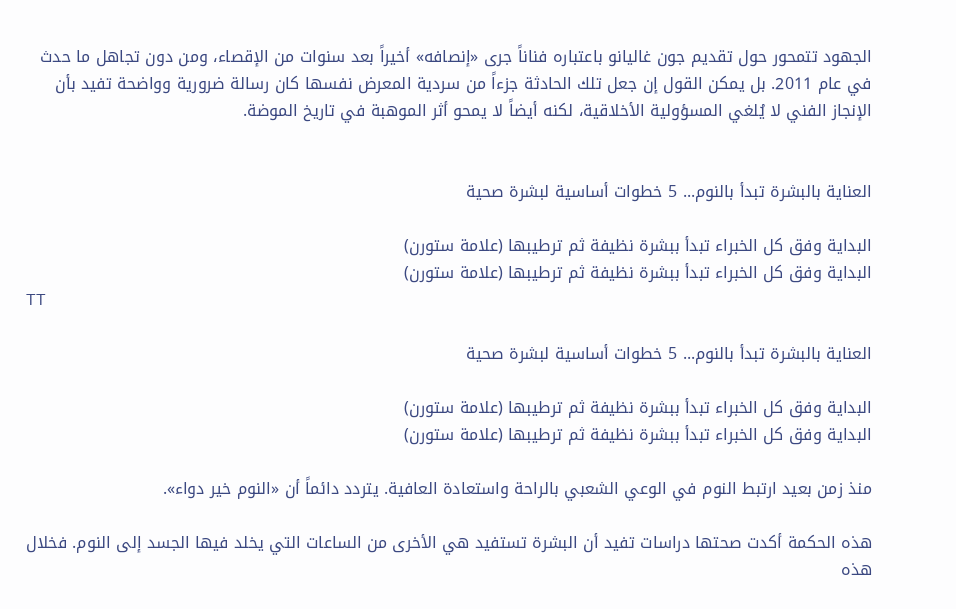الجهود تتمحور حول تقديم جون غاليانو باعتباره فناناً جرى «إنصافه» أخيراً بعد سنوات من الإقصاء، ومن دون تجاهل ما حدث في عام 2011. بل يمكن القول إن جعل تلك الحادثة جزءاً من سردية المعرض نفسها كان رسالة ضرورية وواضحة تفيد بأن الإنجاز الفني لا يُلغي المسؤولية الأخلاقية، لكنه أيضاً لا يمحو أثر الموهبة في تاريخ الموضة.


العناية بالبشرة تبدأ بالنوم... 5 خطوات أساسية لبشرة صحية

البداية وفق كل الخبراء تبدأ ببشرة نظيفة ثم ترطيبها (علامة ستورن)
البداية وفق كل الخبراء تبدأ ببشرة نظيفة ثم ترطيبها (علامة ستورن)
TT

العناية بالبشرة تبدأ بالنوم... 5 خطوات أساسية لبشرة صحية

البداية وفق كل الخبراء تبدأ ببشرة نظيفة ثم ترطيبها (علامة ستورن)
البداية وفق كل الخبراء تبدأ ببشرة نظيفة ثم ترطيبها (علامة ستورن)

منذ زمن بعيد ارتبط النوم في الوعي الشعبي بالراحة واستعادة العافية. يتردد دائماً أن «النوم خير دواء».

هذه الحكمة أكدت صحتها دراسات تفيد أن البشرة تستفيد هي الأخرى من الساعات التي يخلد فيها الجسد إلى النوم. فخلال هذه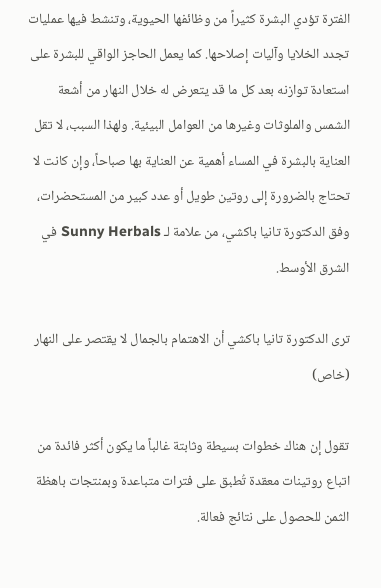الفترة تؤدي البشرة كثيراً من وظائفها الحيوية، وتنشط فيها عمليات تجدد الخلايا وآليات إصلاحها. كما يعمل الحاجز الواقي للبشرة على استعادة توازنه بعد كل ما قد يتعرض له خلال النهار من أشعة الشمس والملوثات وغيرها من العوامل البيئية. ولهذا السبب، لا تقل العناية بالبشرة في المساء أهمية عن العناية بها صباحاً، وإن كانت لا تحتاج بالضرورة إلى روتين طويل أو عدد كبير من المستحضرات، وفق الدكتورة تانيا باكشي، من علامة لـ Sunny Herbals في الشرق الأوسط.

ترى الدكتورة تانيا باكشي أن الاهتمام بالجمال لا يقتصر على النهار (خاص)

تقول إن هناك خطوات بسيطة وثابتة غالباً ما يكون أكثر فائدة من اتباع روتينات معقدة تُطبق على فترات متباعدة وبمنتجات باهظة الثمن للحصول على نتائج فعالة.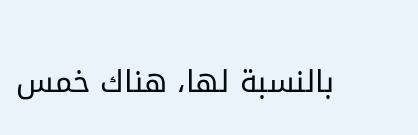بالنسبة لها، هناك خمس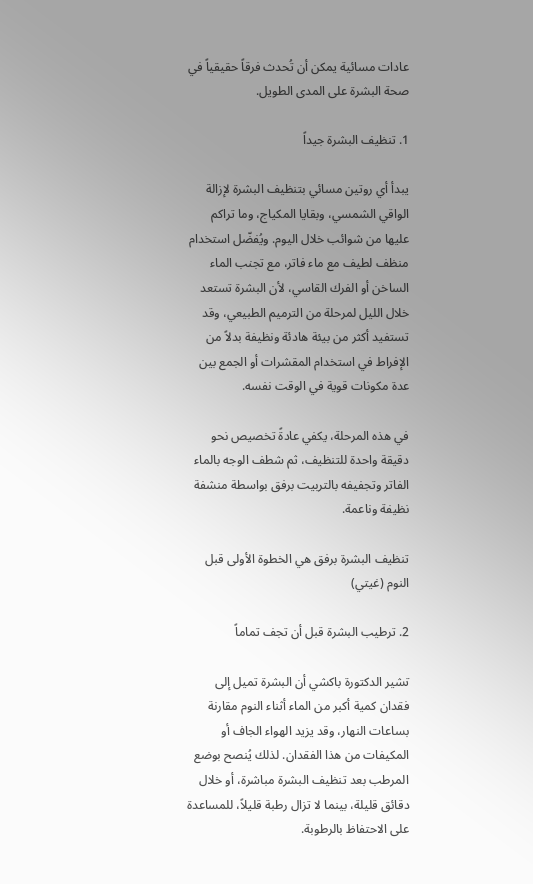عادات مسائية يمكن أن تُحدث فرقاً حقيقياً في صحة البشرة على المدى الطويل.

1. تنظيف البشرة جيداً

يبدأ أي روتين مسائي بتنظيف البشرة لإزالة الواقي الشمسي، وبقايا المكياج، وما تراكم عليها من شوائب خلال اليوم. ويُفضّل استخدام منظف لطيف مع ماء فاتر، مع تجنب الماء الساخن أو الفرك القاسي، لأن البشرة تستعد خلال الليل لمرحلة من الترميم الطبيعي، وقد تستفيد أكثر من بيئة هادئة ونظيفة بدلاً من الإفراط في استخدام المقشرات أو الجمع بين عدة مكونات قوية في الوقت نفسه.

في هذه المرحلة، يكفي عادةً تخصيص نحو دقيقة واحدة للتنظيف، ثم شطف الوجه بالماء الفاتر وتجفيفه بالتربيت برفق بواسطة منشفة نظيفة وناعمة.

تنظيف البشرة برفق هي الخطوة الأولى قبل النوم (غيتي)

2. ترطيب البشرة قبل أن تجف تماماً

تشير الدكتورة باكشي أن البشرة تميل إلى فقدان كمية أكبر من الماء أثناء النوم مقارنة بساعات النهار، وقد يزيد الهواء الجاف أو المكيفات من هذا الفقدان. لذلك يُنصح بوضع المرطب بعد تنظيف البشرة مباشرة، أو خلال دقائق قليلة، بينما لا تزال رطبة قليلاً، للمساعدة على الاحتفاظ بالرطوبة.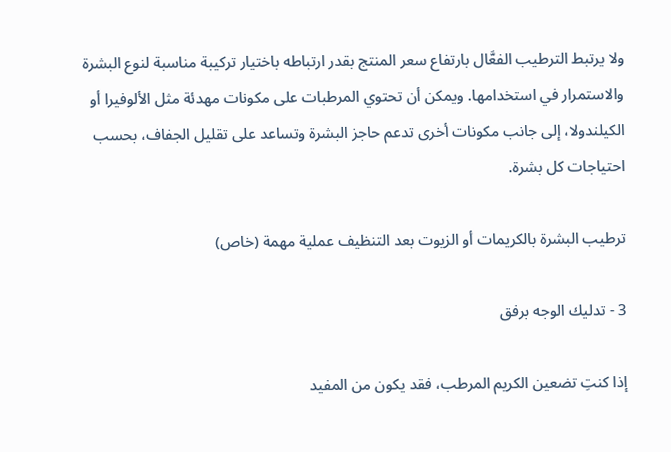ولا يرتبط الترطيب الفعَّال بارتفاع سعر المنتج بقدر ارتباطه باختيار تركيبة مناسبة لنوع البشرة والاستمرار في استخدامها. ويمكن أن تحتوي المرطبات على مكونات مهدئة مثل الألوفيرا أو الكيلندولا، إلى جانب مكونات أخرى تدعم حاجز البشرة وتساعد على تقليل الجفاف، بحسب احتياجات كل بشرة.

ترطيب البشرة بالكريمات أو الزيوت بعد التنظيف عملية مهمة (خاص)

3 - تدليك الوجه برفق

إذا كنتِ تضعين الكريم المرطب، فقد يكون من المفيد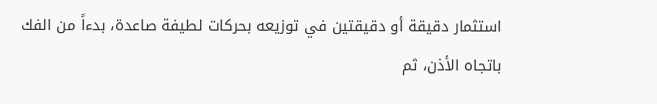استثمار دقيقة أو دقيقتين في توزيعه بحركات لطيفة صاعدة، بدءاً من الفك باتجاه الأذن، ثم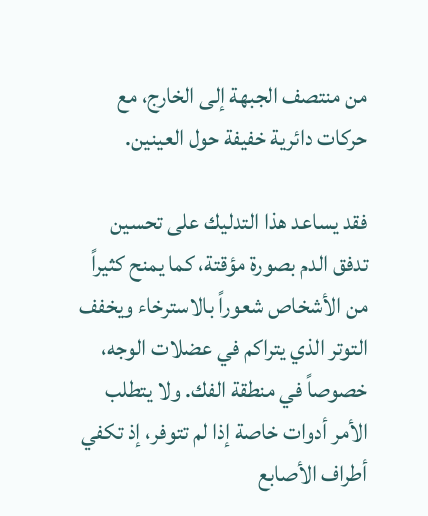من منتصف الجبهة إلى الخارج، مع حركات دائرية خفيفة حول العينين.

فقد يساعد هذا التدليك على تحسين تدفق الدم بصورة مؤقتة، كما يمنح كثيراً من الأشخاص شعوراً بالاسترخاء ويخفف التوتر الذي يتراكم في عضلات الوجه، خصوصاً في منطقة الفك. ولا يتطلب الأمر أدوات خاصة إذا لم تتوفر، إذ تكفي أطراف الأصابع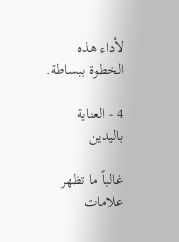لأداء هذه الخطوة ببساطة.

4 - العناية باليدين

غالباً ما تظهر علامات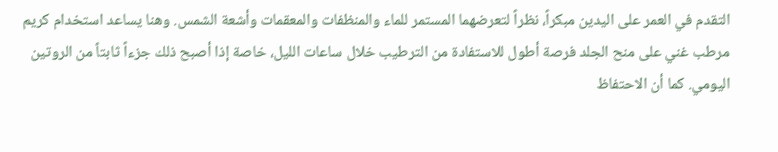التقدم في العمر على اليدين مبكراً، نظراً لتعرضهما المستمر للماء والمنظفات والمعقمات وأشعة الشمس. وهنا يساعد استخدام كريم مرطب غني على منح الجلد فرصة أطول للاستفادة من الترطيب خلال ساعات الليل، خاصة إذا أصبح ذلك جزءاً ثابتاً من الروتين اليومي. كما أن الاحتفاظ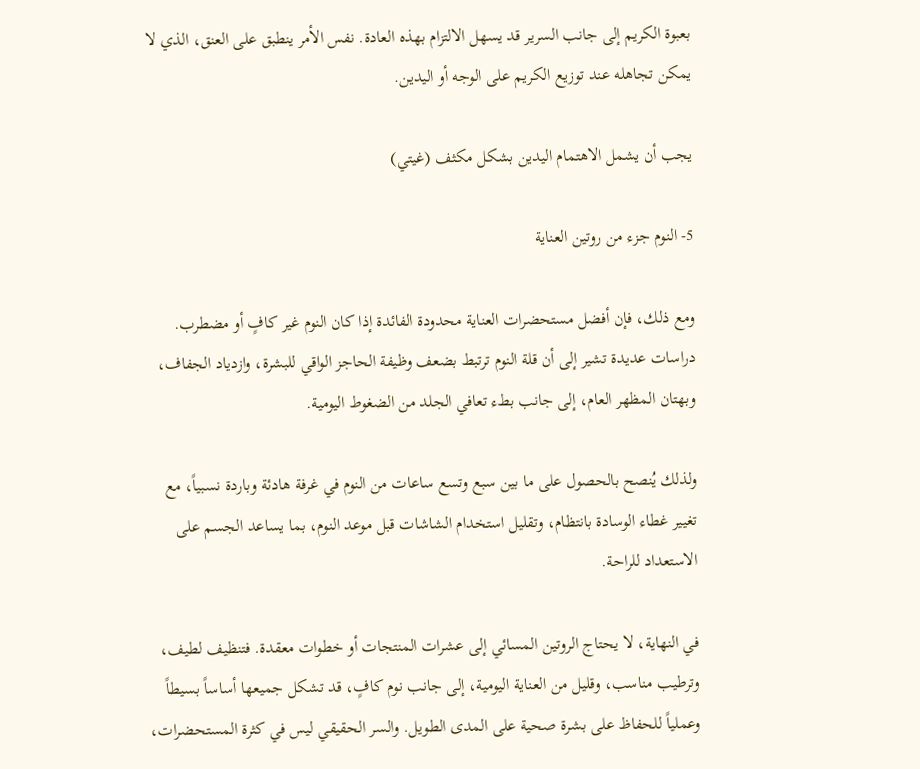بعبوة الكريم إلى جانب السرير قد يسهل الالتزام بهذه العادة. نفس الأمر ينطبق على العنق، الذي لا يمكن تجاهله عند توزيع الكريم على الوجه أو اليدين.

يجب أن يشمل الاهتمام اليدين بشكل مكثف (غيتي)

5- النوم جزء من روتين العناية

ومع ذلك، فإن أفضل مستحضرات العناية محدودة الفائدة إذا كان النوم غير كافٍ أو مضطرب. دراسات عديدة تشير إلى أن قلة النوم ترتبط بضعف وظيفة الحاجز الواقي للبشرة، وازدياد الجفاف، وبهتان المظهر العام، إلى جانب بطء تعافي الجلد من الضغوط اليومية.

ولذلك يُنصح بالحصول على ما بين سبع وتسع ساعات من النوم في غرفة هادئة وباردة نسبياً، مع تغيير غطاء الوسادة بانتظام، وتقليل استخدام الشاشات قبل موعد النوم، بما يساعد الجسم على الاستعداد للراحة.

في النهاية، لا يحتاج الروتين المسائي إلى عشرات المنتجات أو خطوات معقدة. فتنظيف لطيف، وترطيب مناسب، وقليل من العناية اليومية، إلى جانب نوم كافٍ، قد تشكل جميعها أساساً بسيطاً وعملياً للحفاظ على بشرة صحية على المدى الطويل. والسر الحقيقي ليس في كثرة المستحضرات،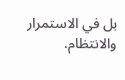بل في الاستمرار والانتظام.